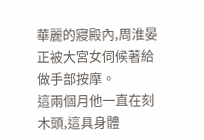華麗的寢殿內,周淮晏正被大宮女伺候著給做手部按摩。
這兩個月他一直在刻木頭,這具身體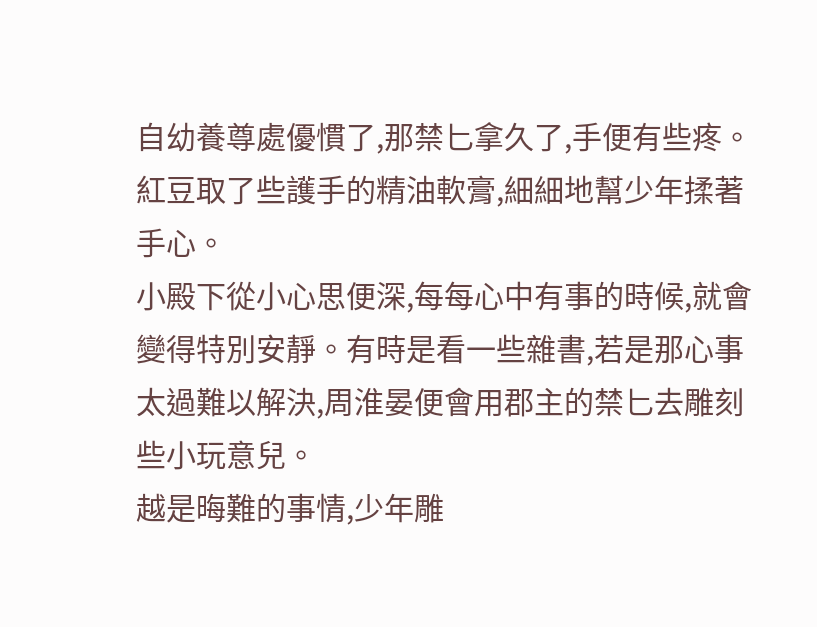自幼養尊處優慣了,那禁匕拿久了,手便有些疼。
紅豆取了些護手的精油軟膏,細細地幫少年揉著手心。
小殿下從小心思便深,每每心中有事的時候,就會變得特別安靜。有時是看一些雜書,若是那心事太過難以解決,周淮晏便會用郡主的禁匕去雕刻些小玩意兒。
越是晦難的事情,少年雕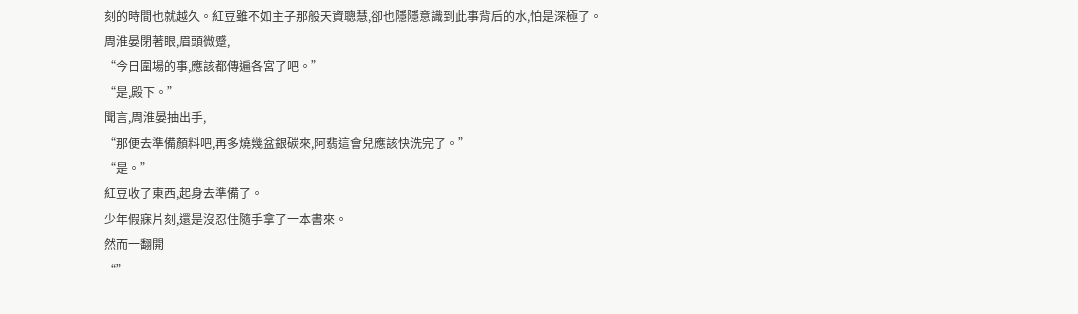刻的時間也就越久。紅豆雖不如主子那般天資聰慧,卻也隱隱意識到此事背后的水,怕是深極了。
周淮晏閉著眼,眉頭微蹙,
“今日圍場的事,應該都傳遍各宮了吧。”
“是,殿下。”
聞言,周淮晏抽出手,
“那便去準備顏料吧,再多燒幾盆銀碳來,阿翡這會兒應該快洗完了。”
“是。”
紅豆收了東西,起身去準備了。
少年假寐片刻,還是沒忍住隨手拿了一本書來。
然而一翻開
“”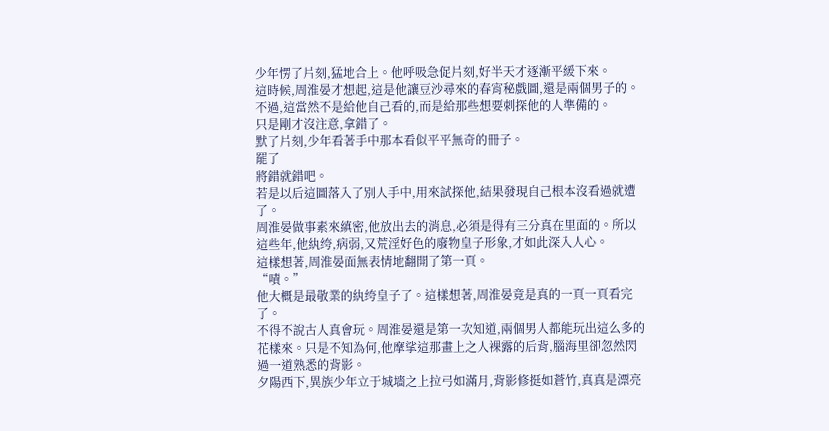少年愣了片刻,猛地合上。他呼吸急促片刻,好半天才逐漸平緩下來。
這時候,周淮晏才想起,這是他讓豆沙尋來的春宵秘戲圖,還是兩個男子的。不過,這當然不是給他自己看的,而是給那些想要刺探他的人準備的。
只是剛才沒注意,拿錯了。
默了片刻,少年看著手中那本看似平平無奇的冊子。
罷了
將錯就錯吧。
若是以后這圖落入了別人手中,用來試探他,結果發現自己根本沒看過就遭了。
周淮晏做事素來縝密,他放出去的消息,必須是得有三分真在里面的。所以這些年,他紈绔,病弱,又荒淫好色的廢物皇子形象,才如此深入人心。
這樣想著,周淮晏面無表情地翻開了第一頁。
“嘖。”
他大概是最敬業的紈绔皇子了。這樣想著,周淮晏竟是真的一頁一頁看完了。
不得不說古人真會玩。周淮晏還是第一次知道,兩個男人都能玩出這么多的花樣來。只是不知為何,他摩挲這那畫上之人裸露的后背,腦海里卻忽然閃過一道熟悉的背影。
夕陽西下,異族少年立于城墻之上拉弓如滿月,背影修挺如蒼竹,真真是漂亮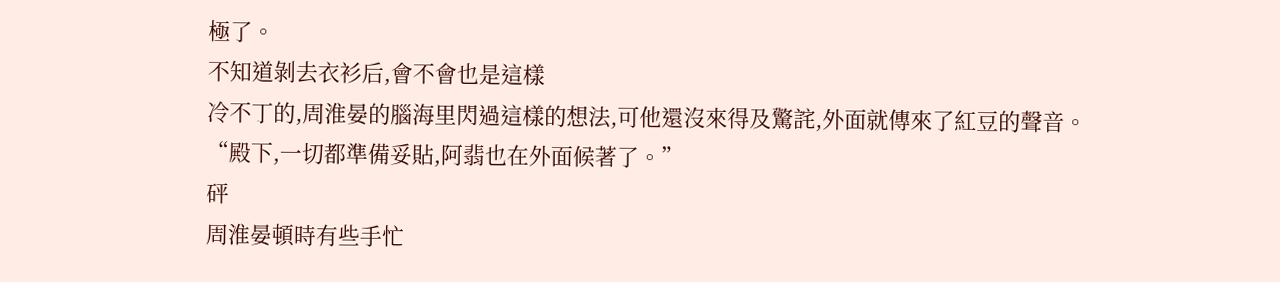極了。
不知道剝去衣衫后,會不會也是這樣
冷不丁的,周淮晏的腦海里閃過這樣的想法,可他還沒來得及驚詫,外面就傳來了紅豆的聲音。
“殿下,一切都準備妥貼,阿翡也在外面候著了。”
砰
周淮晏頓時有些手忙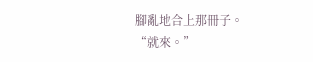腳亂地合上那冊子。
“就來。”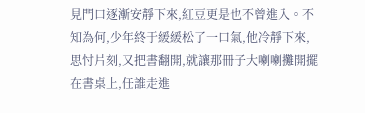見門口逐漸安靜下來,紅豆更是也不曾進入。不知為何,少年終于緩緩松了一口氣,他冷靜下來,思忖片刻,又把書翻開,就讓那冊子大喇喇攤開擺在書桌上,任誰走進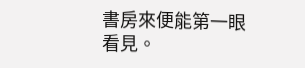書房來便能第一眼看見。